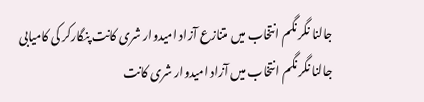جالنا نگر نگم انتخاب میں متنازع آزاد امیدوار شری کانت پنگارکر کی کامیابی
جالنا نگر نگم انتخاب میں آزاد امیدوار شری کانت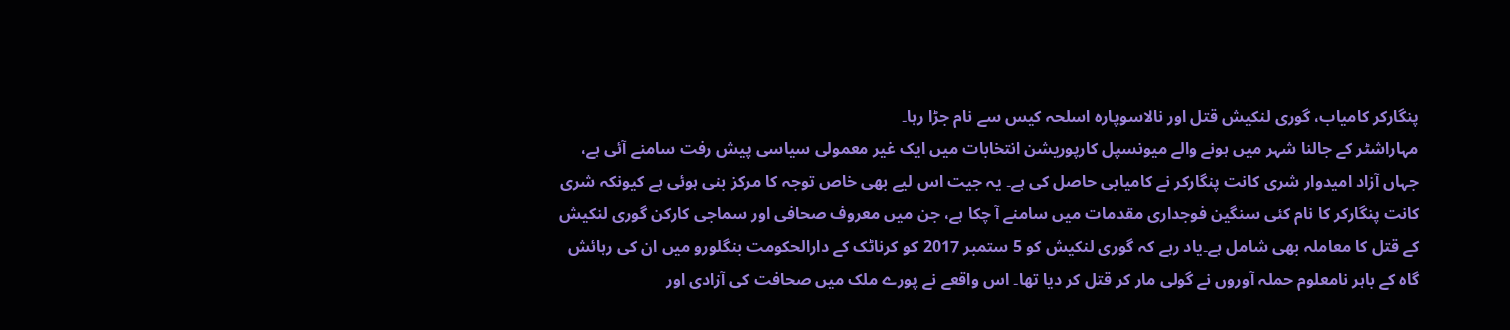پنگارکر کامیاب، گوری لنکیش قتل اور نالاسوپارہ اسلحہ کیس سے نام جڑا رہا۔
مہاراشٹر کے جالنا شہر میں ہونے والے میونسپل کارپوریشن انتخابات میں ایک غیر معمولی سیاسی پیش رفت سامنے آئی ہے، جہاں آزاد امیدوار شری کانت پنگارکر نے کامیابی حاصل کی ہے۔ یہ جیت اس لیے بھی خاص توجہ کا مرکز بنی ہوئی ہے کیونکہ شری کانت پنگارکر کا نام کئی سنگین فوجداری مقدمات میں سامنے آ چکا ہے، جن میں معروف صحافی اور سماجی کارکن گوری لنکیش کے قتل کا معاملہ بھی شامل ہے۔یاد رہے کہ گوری لنکیش کو 5 ستمبر 2017 کو کرناٹک کے دارالحکومت بنگلورو میں ان کی رہائش گاہ کے باہر نامعلوم حملہ آوروں نے گولی مار کر قتل کر دیا تھا۔ اس واقعے نے پورے ملک میں صحافت کی آزادی اور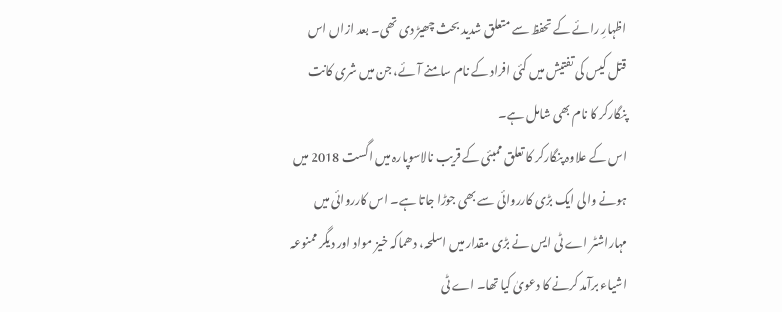اظہارِ رائے کے تحفظ سے متعلق شدید بحث چھیڑ دی تھی۔ بعد ازاں اس قتل کیس کی تفتیش میں کئی افراد کے نام سامنے آئے، جن میں شری کانت پنگارکر کا نام بھی شامل ہے۔
اس کے علاوہ پنگارکر کا تعلق ممبئی کے قریب نالاسوپارہ میں اگست 2018 میں ہونے والی ایک بڑی کارروائی سے بھی جوڑا جاتا ہے۔ اس کارروائی میں مہاراشٹر اے ٹی ایس نے بڑی مقدار میں اسلحہ، دھماکہ خیز مواد اور دیگر ممنوعہ اشیاء برآمد کرنے کا دعویٰ کیا تھا۔ اے ٹی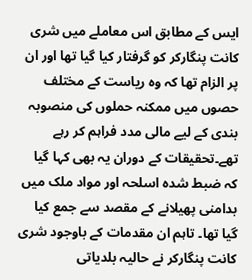ایس کے مطابق اس معاملے میں شری کانت پنگارکر کو گرفتار کیا گیا تھا اور ان پر الزام تھا کہ وہ ریاست کے مختلف حصوں میں ممکنہ حملوں کی منصوبہ بندی کے لیے مالی مدد فراہم کر رہے تھے۔تحقیقات کے دوران یہ بھی کہا گیا کہ ضبط شدہ اسلحہ اور مواد ملک میں بدامنی پھیلانے کے مقصد سے جمع کیا گیا تھا۔ تاہم ان مقدمات کے باوجود شری کانت پنگارکر نے حالیہ بلدیاتی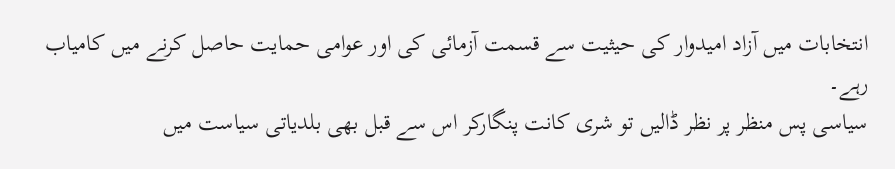انتخابات میں آزاد امیدوار کی حیثیت سے قسمت آزمائی کی اور عوامی حمایت حاصل کرنے میں کامیاب رہے۔
سیاسی پس منظر پر نظر ڈالیں تو شری کانت پنگارکر اس سے قبل بھی بلدیاتی سیاست میں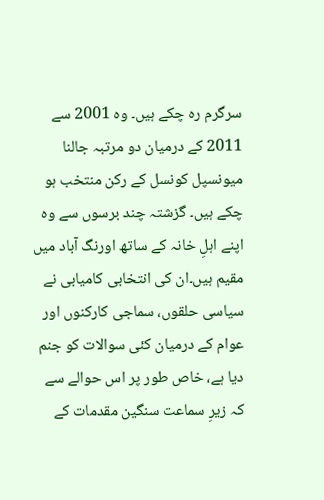سرگرم رہ چکے ہیں۔ وہ 2001 سے 2011 کے درمیان دو مرتبہ جالنا میونسپل کونسل کے رکن منتخب ہو چکے ہیں۔ گزشتہ چند برسوں سے وہ اپنے اہلِ خانہ کے ساتھ اورنگ آباد میں مقیم ہیں۔ان کی انتخابی کامیابی نے سیاسی حلقوں، سماجی کارکنوں اور عوام کے درمیان کئی سوالات کو جنم دیا ہے، خاص طور پر اس حوالے سے کہ زیرِ سماعت سنگین مقدمات کے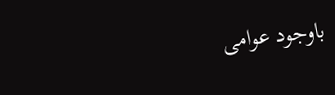باوجود عوامی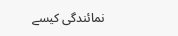نمائندگی کیسے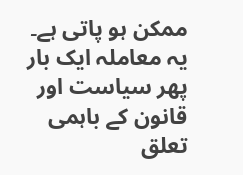ممکن ہو پاتی ہے۔ یہ معاملہ ایک بار پھر سیاست اور قانون کے باہمی تعلق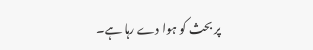پر بحث کو ہوا دے رہا ہے۔